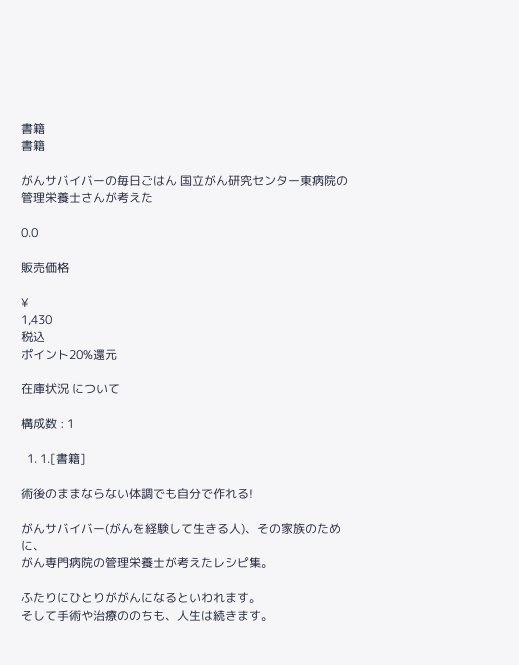書籍
書籍

がんサバイバーの毎日ごはん 国立がん研究センター東病院の管理栄養士さんが考えた

0.0

販売価格

¥
1,430
税込
ポイント20%還元

在庫状況 について

構成数 : 1

  1. 1.[書籍]

術後のままならない体調でも自分で作れる!

がんサバイバー(がんを経験して生きる人)、その家族のために、
がん専門病院の管理栄養士が考えたレシピ集。

ふたりにひとりががんになるといわれます。
そして手術や治療ののちも、人生は続きます。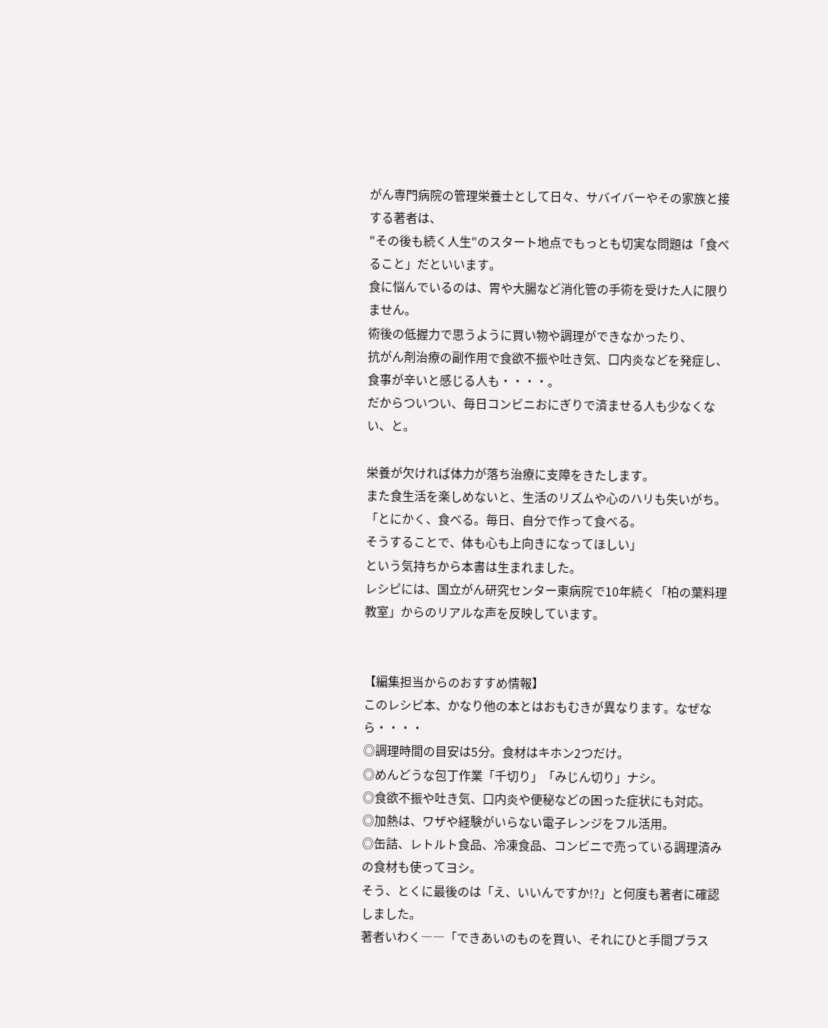がん専門病院の管理栄養士として日々、サバイバーやその家族と接する著者は、
"その後も続く人生"のスタート地点でもっとも切実な問題は「食べること」だといいます。
食に悩んでいるのは、胃や大腸など消化管の手術を受けた人に限りません。
術後の低握力で思うように買い物や調理ができなかったり、
抗がん剤治療の副作用で食欲不振や吐き気、口内炎などを発症し、食事が辛いと感じる人も・・・・。
だからついつい、毎日コンビニおにぎりで済ませる人も少なくない、と。

栄養が欠ければ体力が落ち治療に支障をきたします。
また食生活を楽しめないと、生活のリズムや心のハリも失いがち。
「とにかく、食べる。毎日、自分で作って食べる。
そうすることで、体も心も上向きになってほしい」
という気持ちから本書は生まれました。
レシピには、国立がん研究センター東病院で10年続く「柏の葉料理教室」からのリアルな声を反映しています。


【編集担当からのおすすめ情報】
このレシピ本、かなり他の本とはおもむきが異なります。なぜなら・・・・
◎調理時間の目安は5分。食材はキホン2つだけ。
◎めんどうな包丁作業「千切り」「みじん切り」ナシ。
◎食欲不振や吐き気、口内炎や便秘などの困った症状にも対応。
◎加熱は、ワザや経験がいらない電子レンジをフル活用。
◎缶詰、レトルト食品、冷凍食品、コンビニで売っている調理済みの食材も使ってヨシ。
そう、とくに最後のは「え、いいんですか!?」と何度も著者に確認しました。
著者いわく――「できあいのものを買い、それにひと手間プラス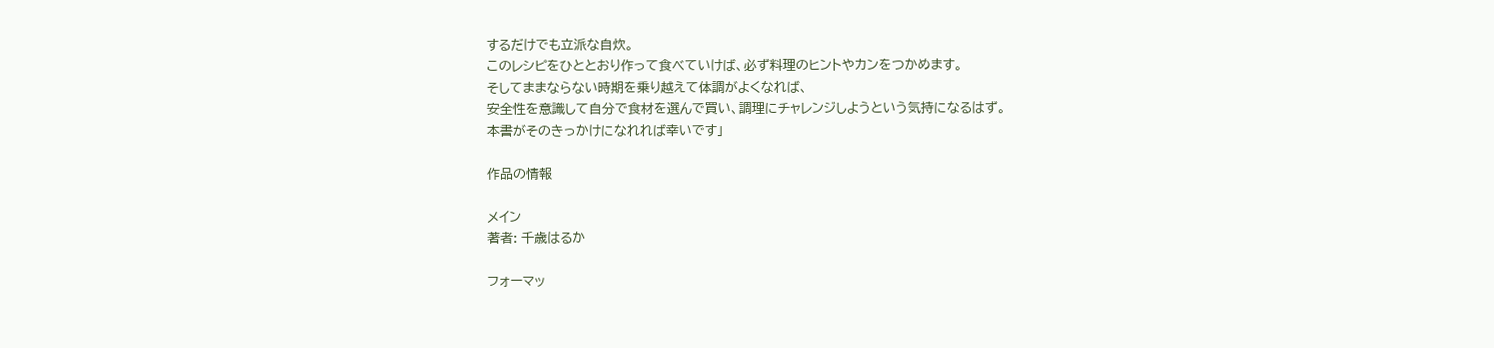するだけでも立派な自炊。
このレシピをひととおり作って食べていけば、必ず料理のヒントやカンをつかめます。
そしてままならない時期を乗り越えて体調がよくなれば、
安全性を意識して自分で食材を選んで買い、調理にチャレンジしようという気持になるはず。
本書がそのきっかけになれれば幸いです」

作品の情報

メイン
著者: 千歳はるか

フォーマッ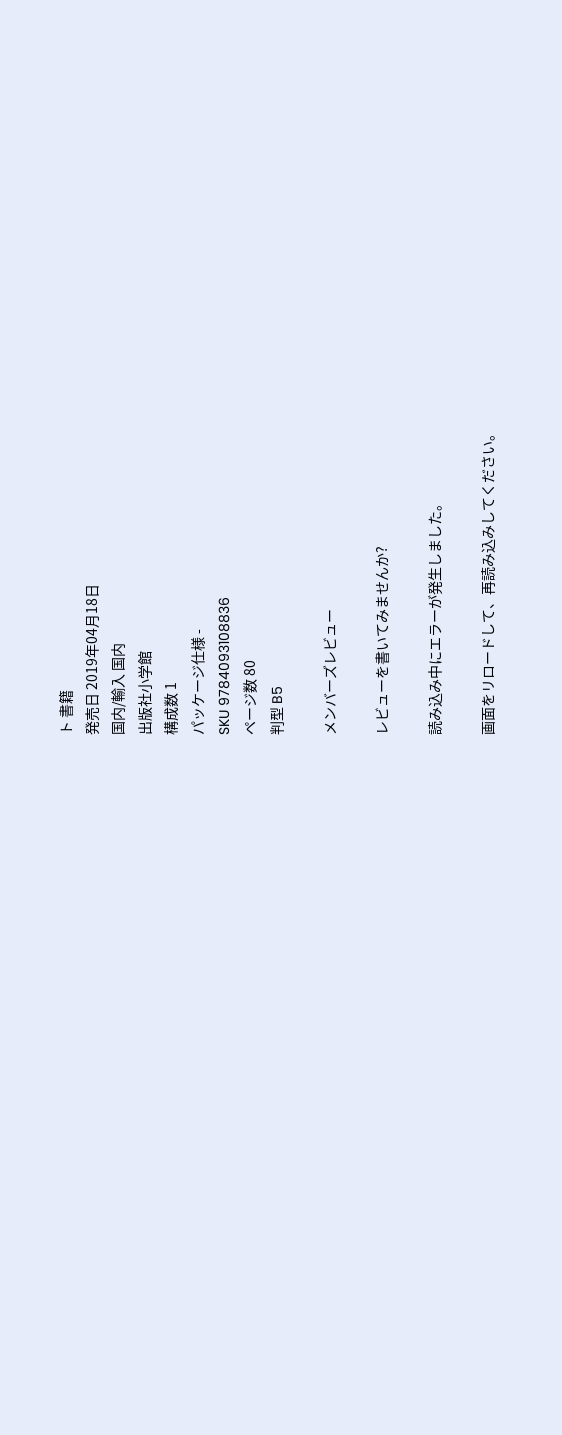ト 書籍
発売日 2019年04月18日
国内/輸入 国内
出版社小学館
構成数 1
パッケージ仕様 -
SKU 9784093108836
ページ数 80
判型 B5

メンバーズレビュー

レビューを書いてみませんか?

読み込み中にエラーが発生しました。

画面をリロードして、再読み込みしてください。